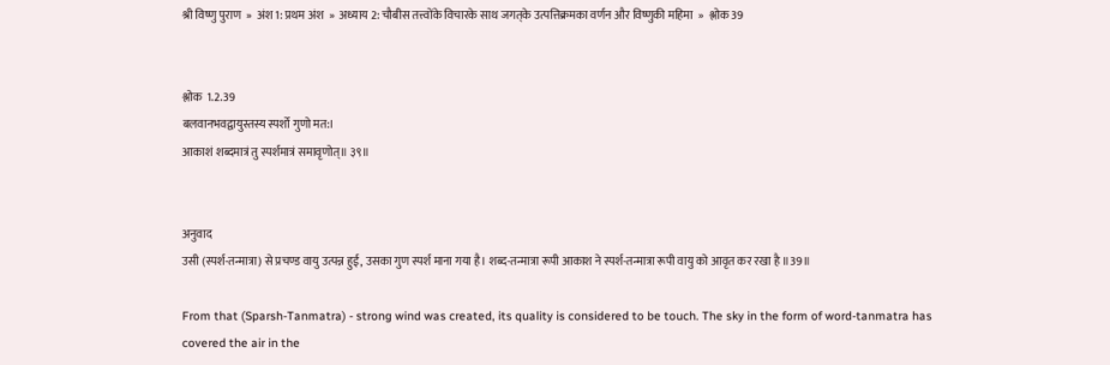श्री विष्णु पुराण  »  अंश 1: प्रथम अंश  »  अध्याय 2: चौबीस तत्त्वोंके विचारके साथ जगत‍्के उत्पत्तिक्रमका वर्णन और विष्णुकी महिमा  »  श्लोक 39


श्लोक  1.2.39
बलवानभवद्वायुस्तस्य स्पर्शो गुणो मत:।
आकाशं शब्दमात्रं तु स्पर्शमात्रं समावृणोत्॥ ३९॥


अनुवाद
उसी (स्पर्श-तन्मात्रा) से प्रचण्ड वायु उत्पन्न हुई, उसका गुण स्पर्श माना गया है। शब्द-तन्मात्रा रूपी आकाश ने स्पर्श-तन्मात्रा रूपी वायु को आवृत कर रखा है ॥39॥

From that (Sparsh-Tanmatra) - strong wind was created, its quality is considered to be touch. The sky in the form of word-tanmatra has covered the air in the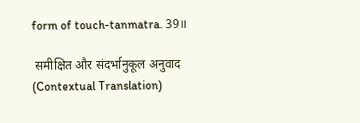form of touch-tanmatra. 39॥

 समीक्षित और संदर्भानुकूल अनुवाद (Contextual Translation)